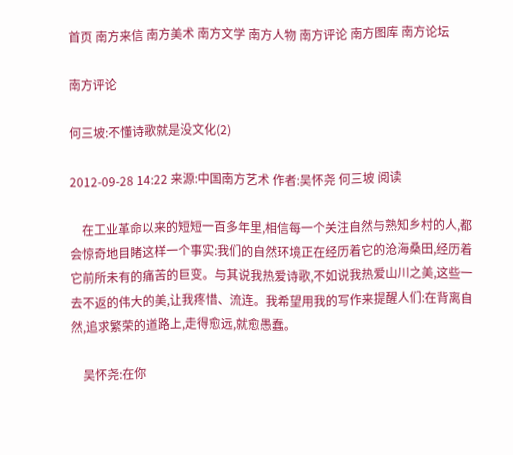首页 南方来信 南方美术 南方文学 南方人物 南方评论 南方图库 南方论坛

南方评论

何三坡:不懂诗歌就是没文化(2)

2012-09-28 14:22 来源:中国南方艺术 作者:吴怀尧 何三坡 阅读

    在工业革命以来的短短一百多年里,相信每一个关注自然与熟知乡村的人,都会惊奇地目睹这样一个事实:我们的自然环境正在经历着它的沧海桑田,经历着它前所未有的痛苦的巨变。与其说我热爱诗歌,不如说我热爱山川之美,这些一去不返的伟大的美,让我疼惜、流连。我希望用我的写作来提醒人们:在背离自然,追求繁荣的道路上,走得愈远,就愈愚蠢。

    吴怀尧:在你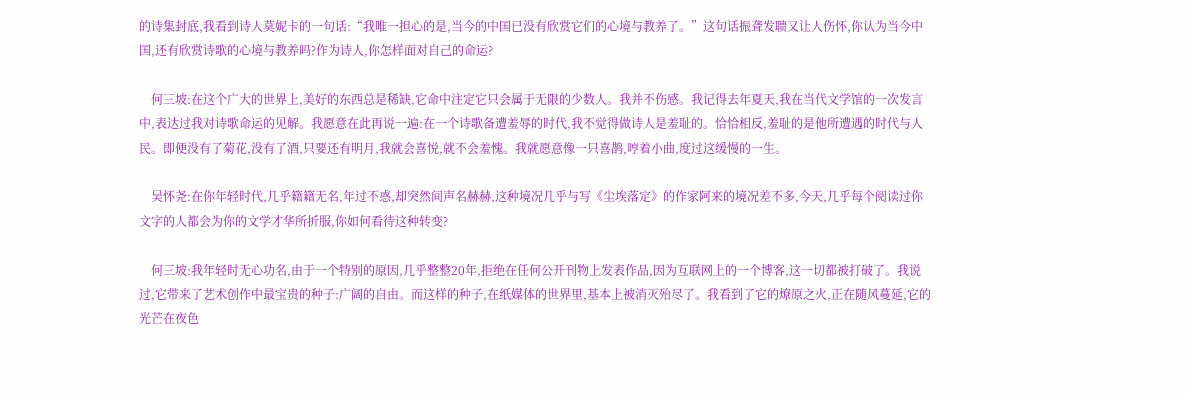的诗集封底,我看到诗人莫妮卡的一句话:“我唯一担心的是,当今的中国已没有欣赏它们的心境与教养了。”这句话振聋发聩又让人伤怀,你认为当今中国,还有欣赏诗歌的心境与教养吗?作为诗人,你怎样面对自己的命运?

    何三坡:在这个广大的世界上,美好的东西总是稀缺,它命中注定它只会属于无限的少数人。我并不伤感。我记得去年夏天,我在当代文学馆的一次发言中,表达过我对诗歌命运的见解。我愿意在此再说一遍:在一个诗歌备遭羞辱的时代,我不觉得做诗人是羞耻的。恰恰相反,羞耻的是他所遭遇的时代与人民。即便没有了菊花,没有了酒,只要还有明月,我就会喜悦,就不会羞愧。我就愿意像一只喜鹊,哼着小曲,度过这缓慢的一生。

    吴怀尧:在你年轻时代,几乎籍籍无名,年过不惑,却突然间声名赫赫,这种境况几乎与写《尘埃落定》的作家阿来的境况差不多,今天,几乎每个阅读过你文字的人都会为你的文学才华所折服,你如何看待这种转变?

    何三坡:我年轻时无心功名,由于一个特别的原因,几乎整整20年,拒绝在任何公开刊物上发表作品,因为互联网上的一个博客,这一切都被打破了。我说过,它带来了艺术创作中最宝贵的种子:广阔的自由。而这样的种子,在纸媒体的世界里,基本上被消灭殆尽了。我看到了它的燎原之火,正在随风蔓延,它的光芒在夜色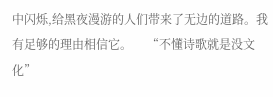中闪烁,给黑夜漫游的人们带来了无边的道路。我有足够的理由相信它。     “不懂诗歌就是没文化”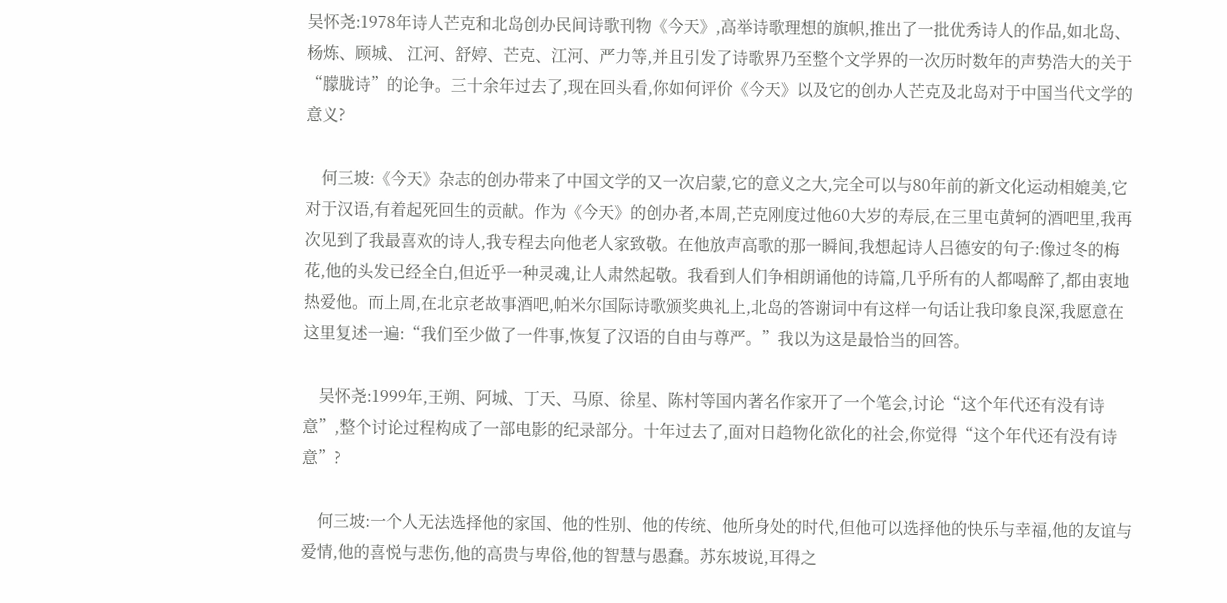吴怀尧:1978年诗人芒克和北岛创办民间诗歌刊物《今天》,高举诗歌理想的旗帜,推出了一批优秀诗人的作品,如北岛、杨炼、顾城、 江河、舒婷、芒克、江河、严力等,并且引发了诗歌界乃至整个文学界的一次历时数年的声势浩大的关于“朦胧诗”的论争。三十余年过去了,现在回头看,你如何评价《今天》以及它的创办人芒克及北岛对于中国当代文学的意义?

    何三坡:《今天》杂志的创办带来了中国文学的又一次启蒙,它的意义之大,完全可以与80年前的新文化运动相媲美,它对于汉语,有着起死回生的贡献。作为《今天》的创办者,本周,芒克刚度过他60大岁的寿辰,在三里屯黄轲的酒吧里,我再次见到了我最喜欢的诗人,我专程去向他老人家致敬。在他放声高歌的那一瞬间,我想起诗人吕德安的句子:像过冬的梅花,他的头发已经全白,但近乎一种灵魂,让人肃然起敬。我看到人们争相朗诵他的诗篇,几乎所有的人都喝醉了,都由衷地热爱他。而上周,在北京老故事酒吧,帕米尔国际诗歌颁奖典礼上,北岛的答谢词中有这样一句话让我印象良深,我愿意在这里复述一遍:“我们至少做了一件事,恢复了汉语的自由与尊严。”我以为这是最恰当的回答。

    吴怀尧:1999年,王朔、阿城、丁天、马原、徐星、陈村等国内著名作家开了一个笔会,讨论“这个年代还有没有诗意”,整个讨论过程构成了一部电影的纪录部分。十年过去了,面对日趋物化欲化的社会,你觉得“这个年代还有没有诗意”?

    何三坡:一个人无法选择他的家国、他的性别、他的传统、他所身处的时代,但他可以选择他的快乐与幸福,他的友谊与爱情,他的喜悦与悲伤,他的高贵与卑俗,他的智慧与愚蠢。苏东坡说,耳得之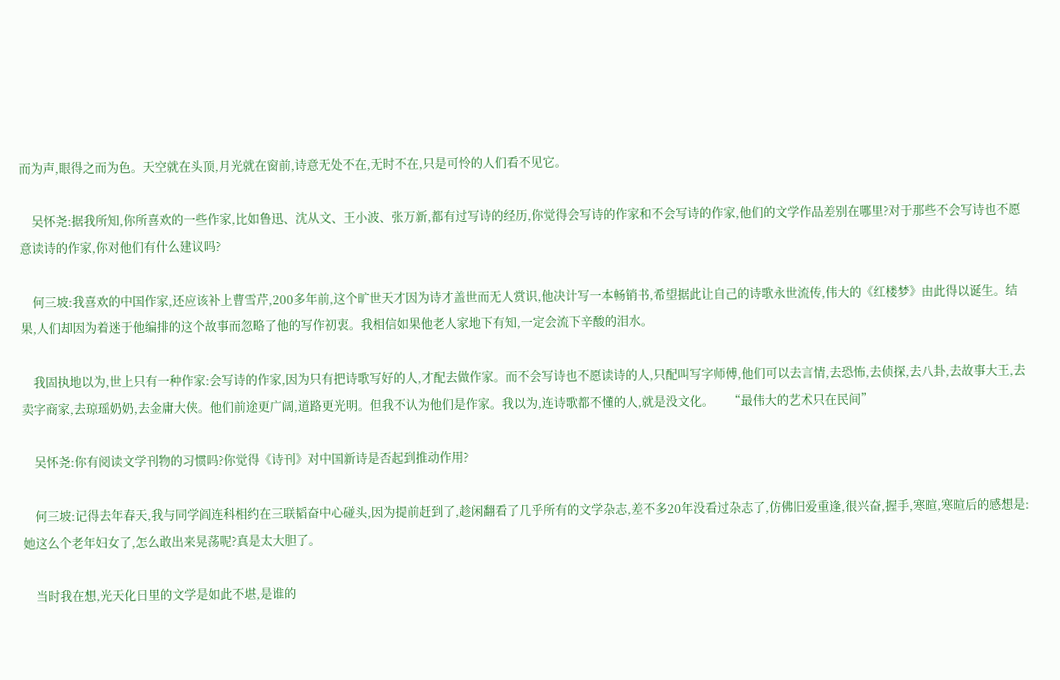而为声,眼得之而为色。天空就在头顶,月光就在窗前,诗意无处不在,无时不在,只是可怜的人们看不见它。

    吴怀尧:据我所知,你所喜欢的一些作家,比如鲁迅、沈从文、王小波、张万新,都有过写诗的经历,你觉得会写诗的作家和不会写诗的作家,他们的文学作品差别在哪里?对于那些不会写诗也不愿意读诗的作家,你对他们有什么建议吗?

    何三坡:我喜欢的中国作家,还应该补上曹雪芹,200多年前,这个旷世天才因为诗才盖世而无人赏识,他决计写一本畅销书,希望据此让自己的诗歌永世流传,伟大的《红楼梦》由此得以诞生。结果,人们却因为着迷于他编排的这个故事而忽略了他的写作初衷。我相信如果他老人家地下有知,一定会流下辛酸的泪水。

    我固执地以为,世上只有一种作家:会写诗的作家,因为只有把诗歌写好的人,才配去做作家。而不会写诗也不愿读诗的人,只配叫写字师傅,他们可以去言情,去恐怖,去侦探,去八卦,去故事大王,去卖字商家,去琼瑶奶奶,去金庸大侠。他们前途更广阔,道路更光明。但我不认为他们是作家。我以为,连诗歌都不懂的人,就是没文化。     “最伟大的艺术只在民间”

    吴怀尧:你有阅读文学刊物的习惯吗?你觉得《诗刊》对中国新诗是否起到推动作用?

    何三坡:记得去年春天,我与同学阎连科相约在三联韬奋中心碰头,因为提前赶到了,趁闲翻看了几乎所有的文学杂志,差不多20年没看过杂志了,仿佛旧爱重逢,很兴奋,握手,寒暄,寒暄后的感想是:她这么个老年妇女了,怎么敢出来晃荡呢?真是太大胆了。

    当时我在想,光天化日里的文学是如此不堪,是谁的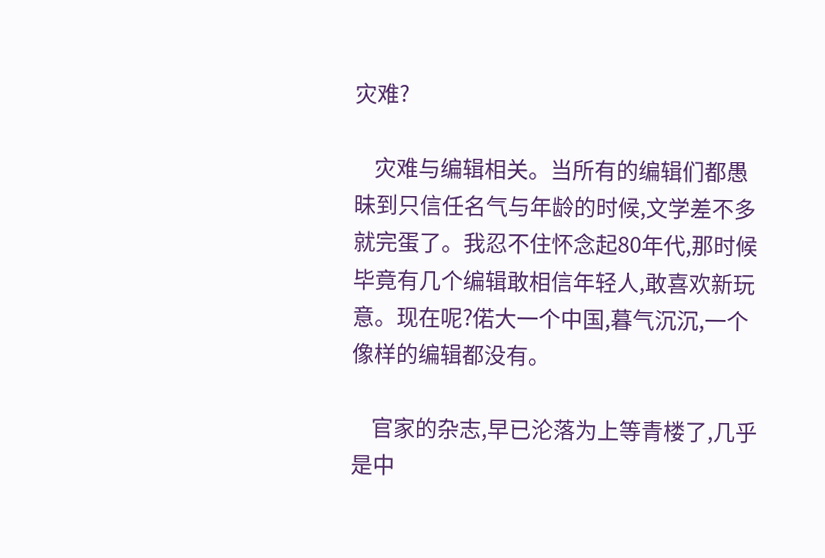灾难?

    灾难与编辑相关。当所有的编辑们都愚昧到只信任名气与年龄的时候,文学差不多就完蛋了。我忍不住怀念起80年代,那时候毕竟有几个编辑敢相信年轻人,敢喜欢新玩意。现在呢?偌大一个中国,暮气沉沉,一个像样的编辑都没有。

    官家的杂志,早已沦落为上等青楼了,几乎是中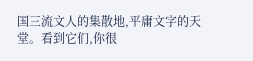国三流文人的集散地,平庸文字的天堂。看到它们,你很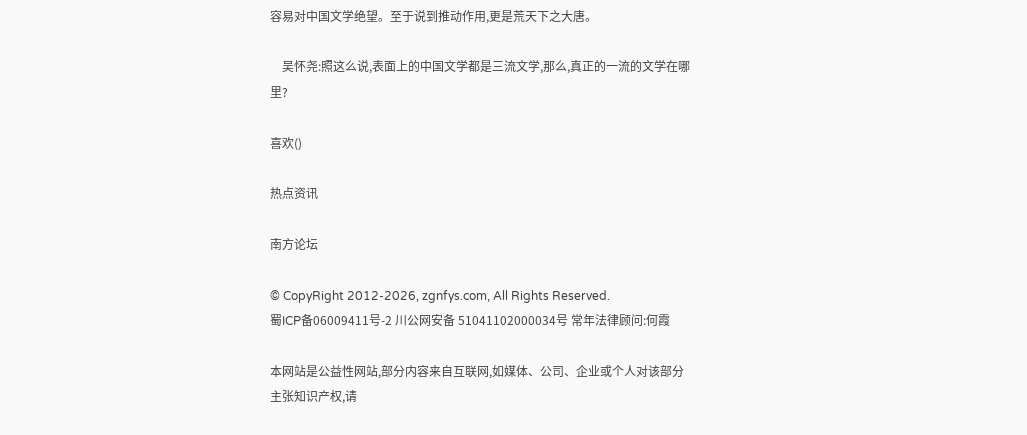容易对中国文学绝望。至于说到推动作用,更是荒天下之大唐。

    吴怀尧:照这么说,表面上的中国文学都是三流文学,那么,真正的一流的文学在哪里?

喜欢()

热点资讯

南方论坛

© CopyRight 2012-2026, zgnfys.com, All Rights Reserved.
蜀ICP备06009411号-2 川公网安备 51041102000034号 常年法律顾问:何霞

本网站是公益性网站,部分内容来自互联网,如媒体、公司、企业或个人对该部分主张知识产权,请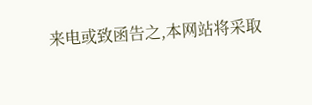来电或致函告之,本网站将采取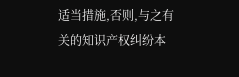适当措施,否则,与之有关的知识产权纠纷本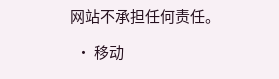网站不承担任何责任。

  • 移动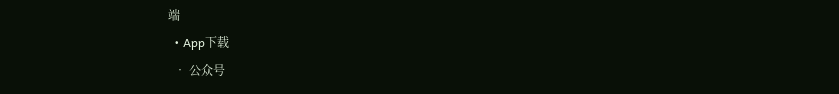端
  • App下载
  • 公众号